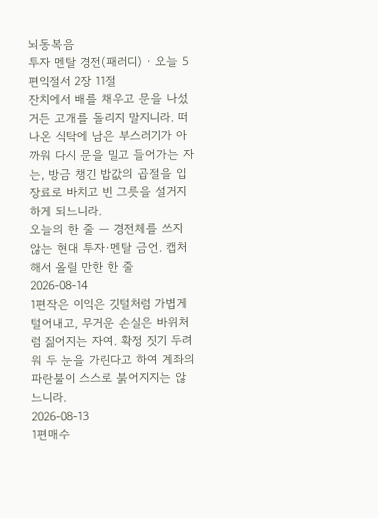뇌동복음
투자 멘탈 경전(패러디) · 오늘 5편익절서 2장 11절
잔치에서 배를 채우고 문을 나섰거든 고개를 돌리지 말지니라. 떠나온 식탁에 남은 부스러기가 아까워 다시 문을 밀고 들어가는 자는, 방금 챙긴 밥값의 곱절을 입장료로 바치고 빈 그릇을 설거지하게 되느니라.
오늘의 한 줄 — 경전체를 쓰지 않는 현대 투자·멘탈 금언. 캡처해서 올릴 만한 한 줄
2026-08-14
1편작은 이익은 깃털처럼 가볍게 털어내고, 무거운 손실은 바위처럼 짊어지는 자여. 확정 짓기 두려워 두 눈을 가린다고 하여 계좌의 파란불이 스스로 붉어지지는 않느니라.
2026-08-13
1편매수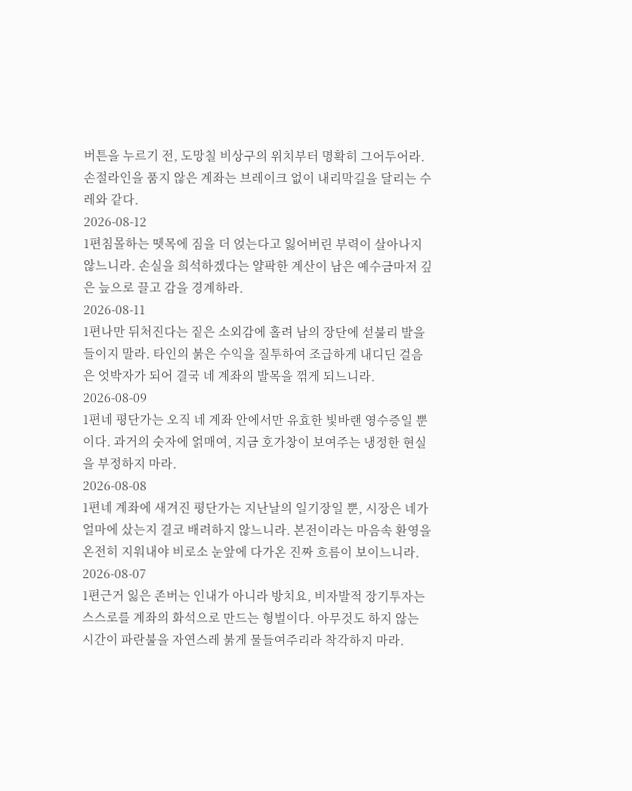버튼을 누르기 전, 도망칠 비상구의 위치부터 명확히 그어두어라. 손절라인을 품지 않은 계좌는 브레이크 없이 내리막길을 달리는 수레와 같다.
2026-08-12
1편침몰하는 뗏목에 짐을 더 얹는다고 잃어버린 부력이 살아나지 않느니라. 손실을 희석하겠다는 얄팍한 계산이 남은 예수금마저 깊은 늪으로 끌고 감을 경계하라.
2026-08-11
1편나만 뒤처진다는 짙은 소외감에 홀려 남의 장단에 섣불리 발을 들이지 말라. 타인의 붉은 수익을 질투하여 조급하게 내디딘 걸음은 엇박자가 되어 결국 네 계좌의 발목을 꺾게 되느니라.
2026-08-09
1편네 평단가는 오직 네 계좌 안에서만 유효한 빛바랜 영수증일 뿐이다. 과거의 숫자에 얽매여, 지금 호가창이 보여주는 냉정한 현실을 부정하지 마라.
2026-08-08
1편네 계좌에 새겨진 평단가는 지난날의 일기장일 뿐, 시장은 네가 얼마에 샀는지 결코 배려하지 않느니라. 본전이라는 마음속 환영을 온전히 지워내야 비로소 눈앞에 다가온 진짜 흐름이 보이느니라.
2026-08-07
1편근거 잃은 존버는 인내가 아니라 방치요, 비자발적 장기투자는 스스로를 계좌의 화석으로 만드는 형벌이다. 아무것도 하지 않는 시간이 파란불을 자연스레 붉게 물들여주리라 착각하지 마라.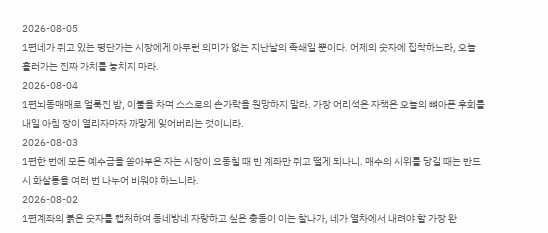2026-08-05
1편네가 쥐고 있는 평단가는 시장에게 아무런 의미가 없는 지난날의 족쇄일 뿐이다. 어제의 숫자에 집착하느라, 오늘 흘러가는 진짜 가치를 놓치지 마라.
2026-08-04
1편뇌동매매로 얼룩진 밤, 이불을 차며 스스로의 손가락을 원망하지 말라. 가장 어리석은 자책은 오늘의 뼈아픈 후회를 내일 아침 장이 열리자마자 까맣게 잊어버리는 것이니라.
2026-08-03
1편한 번에 모든 예수금을 쏟아부은 자는 시장이 요동칠 때 빈 계좌만 쥐고 떨게 되나니. 매수의 시위를 당길 때는 반드시 화살통을 여러 번 나누어 비워야 하느니라.
2026-08-02
1편계좌의 붉은 숫자를 캡처하여 동네방네 자랑하고 싶은 충동이 이는 찰나가, 네가 열차에서 내려야 할 가장 완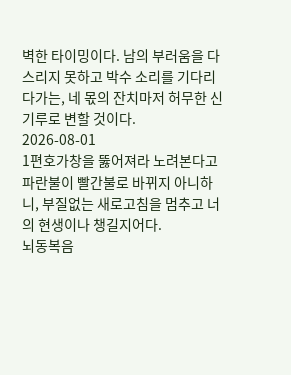벽한 타이밍이다. 남의 부러움을 다스리지 못하고 박수 소리를 기다리다가는, 네 몫의 잔치마저 허무한 신기루로 변할 것이다.
2026-08-01
1편호가창을 뚫어져라 노려본다고 파란불이 빨간불로 바뀌지 아니하니, 부질없는 새로고침을 멈추고 너의 현생이나 챙길지어다.
뇌동복음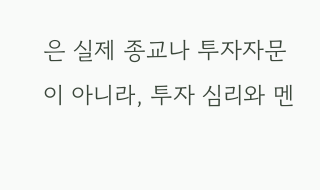은 실제 종교나 투자자문이 아니라, 투자 심리와 멘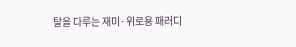탈을 다루는 재미·위로용 패러디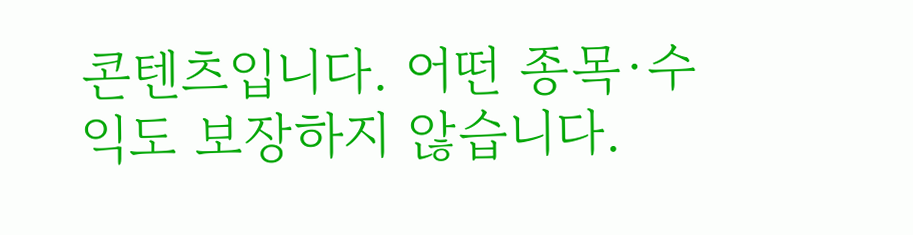콘텐츠입니다. 어떤 종목·수익도 보장하지 않습니다.